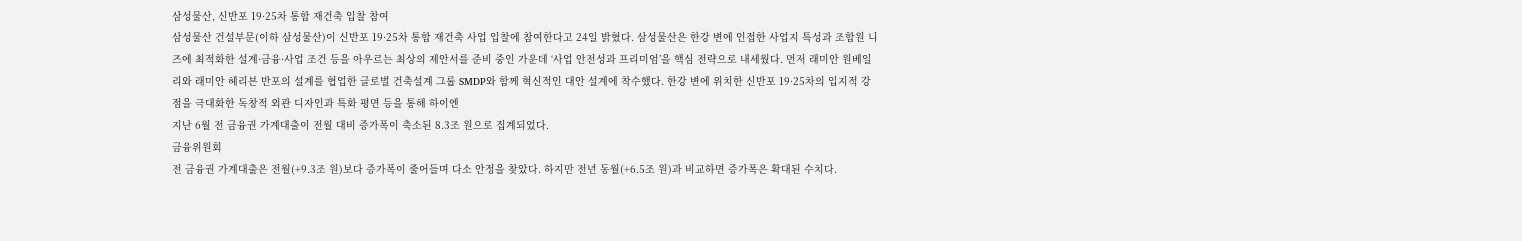삼성물산, 신반포 19·25차 통합 재건축 입찰 참여
삼성물산 건설부문(이하 삼성물산)이 신반포 19·25차 통합 재건축 사업 입찰에 참여한다고 24일 밝혔다. 삼성물산은 한강 변에 인접한 사업지 특성과 조합원 니즈에 최적화한 설계·금융·사업 조건 등을 아우르는 최상의 제안서를 준비 중인 가운데 ‘사업 안전성과 프리미엄’을 핵심 전략으로 내세웠다. 먼저 래미안 원베일리와 래미안 헤리븐 반포의 설계를 협업한 글로벌 건축설계 그룹 SMDP와 함께 혁신적인 대안 설계에 착수했다. 한강 변에 위치한 신반포 19·25차의 입지적 강점을 극대화한 독창적 외관 디자인과 특화 평면 등을 통해 하이엔
지난 6월 전 금융권 가계대출이 전월 대비 증가폭이 축소된 8.3조 원으로 집계되었다.
금융위원회
전 금융권 가계대출은 전월(+9.3조 원)보다 증가폭이 줄어들며 다소 안정을 찾았다. 하지만 전년 동월(+6.5조 원)과 비교하면 증가폭은 확대된 수치다.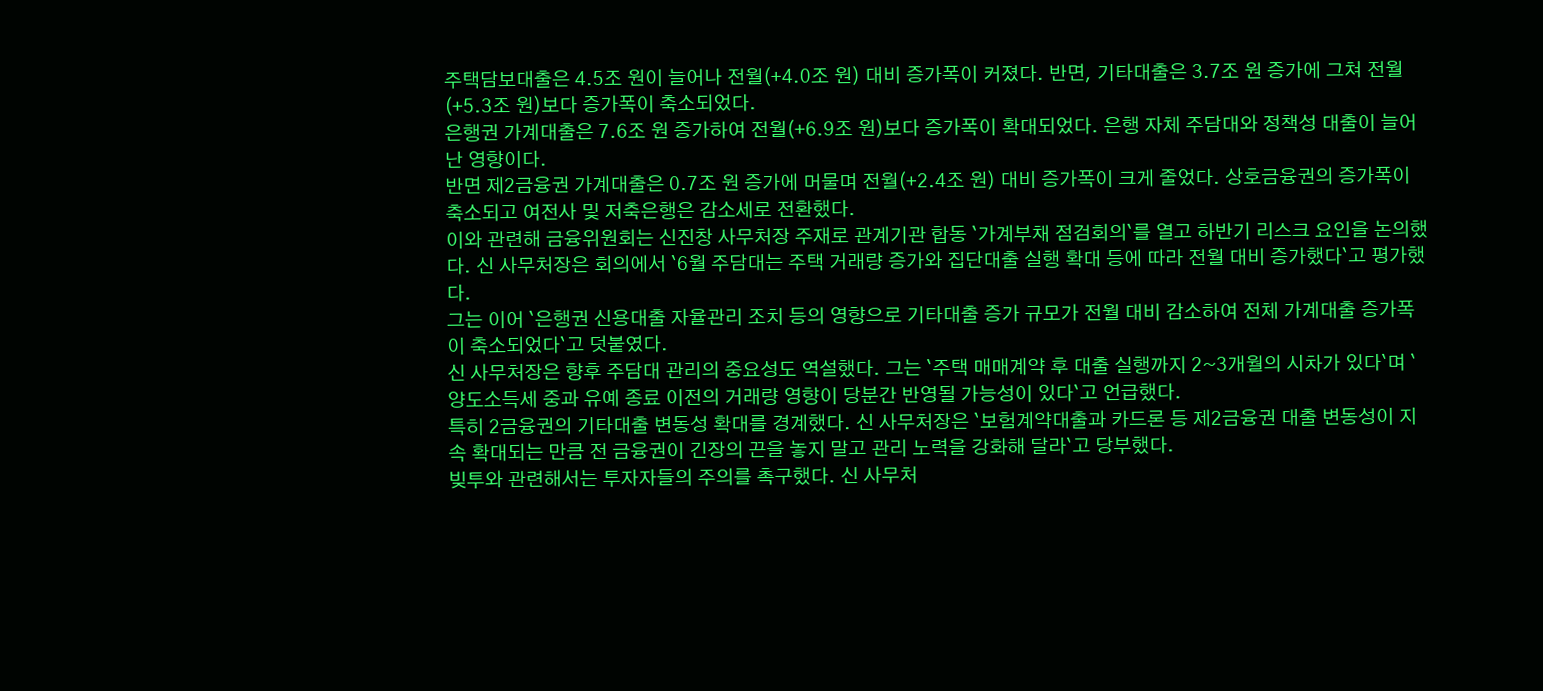주택담보대출은 4.5조 원이 늘어나 전월(+4.0조 원) 대비 증가폭이 커졌다. 반면, 기타대출은 3.7조 원 증가에 그쳐 전월(+5.3조 원)보다 증가폭이 축소되었다.
은행권 가계대출은 7.6조 원 증가하여 전월(+6.9조 원)보다 증가폭이 확대되었다. 은행 자체 주담대와 정책성 대출이 늘어난 영향이다.
반면 제2금융권 가계대출은 0.7조 원 증가에 머물며 전월(+2.4조 원) 대비 증가폭이 크게 줄었다. 상호금융권의 증가폭이 축소되고 여전사 및 저축은행은 감소세로 전환했다.
이와 관련해 금융위원회는 신진창 사무처장 주재로 관계기관 합동 `가계부채 점검회의`를 열고 하반기 리스크 요인을 논의했다. 신 사무처장은 회의에서 `6월 주담대는 주택 거래량 증가와 집단대출 실행 확대 등에 따라 전월 대비 증가했다`고 평가했다.
그는 이어 `은행권 신용대출 자율관리 조치 등의 영향으로 기타대출 증가 규모가 전월 대비 감소하여 전체 가계대출 증가폭이 축소되었다`고 덧붙였다.
신 사무처장은 향후 주담대 관리의 중요성도 역설했다. 그는 `주택 매매계약 후 대출 실행까지 2~3개월의 시차가 있다`며 `양도소득세 중과 유예 종료 이전의 거래량 영향이 당분간 반영될 가능성이 있다`고 언급했다.
특히 2금융권의 기타대출 변동성 확대를 경계했다. 신 사무처장은 `보험계약대출과 카드론 등 제2금융권 대출 변동성이 지속 확대되는 만큼 전 금융권이 긴장의 끈을 놓지 말고 관리 노력을 강화해 달라`고 당부했다.
빚투와 관련해서는 투자자들의 주의를 촉구했다. 신 사무처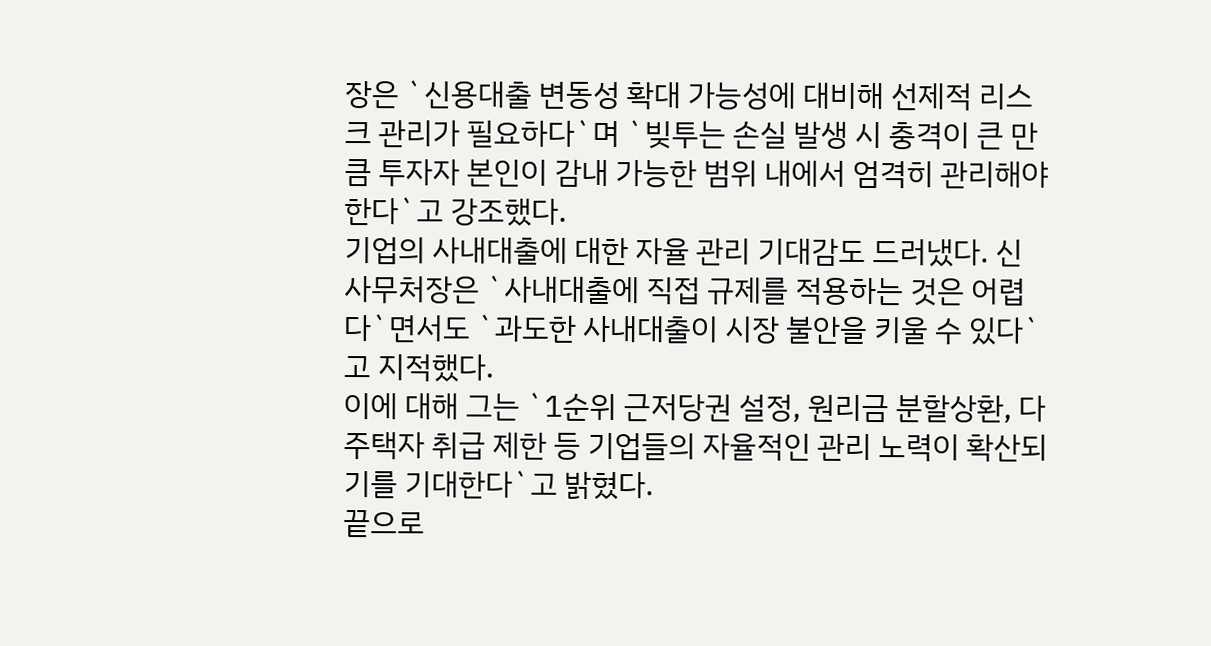장은 `신용대출 변동성 확대 가능성에 대비해 선제적 리스크 관리가 필요하다`며 `빚투는 손실 발생 시 충격이 큰 만큼 투자자 본인이 감내 가능한 범위 내에서 엄격히 관리해야 한다`고 강조했다.
기업의 사내대출에 대한 자율 관리 기대감도 드러냈다. 신 사무처장은 `사내대출에 직접 규제를 적용하는 것은 어렵다`면서도 `과도한 사내대출이 시장 불안을 키울 수 있다`고 지적했다.
이에 대해 그는 `1순위 근저당권 설정, 원리금 분할상환, 다주택자 취급 제한 등 기업들의 자율적인 관리 노력이 확산되기를 기대한다`고 밝혔다.
끝으로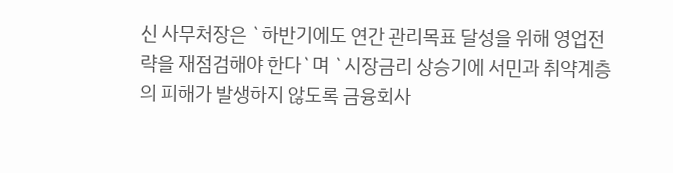신 사무처장은 `하반기에도 연간 관리목표 달성을 위해 영업전략을 재점검해야 한다`며 `시장금리 상승기에 서민과 취약계층의 피해가 발생하지 않도록 금융회사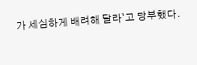가 세심하게 배려해 달라`고 당부했다.